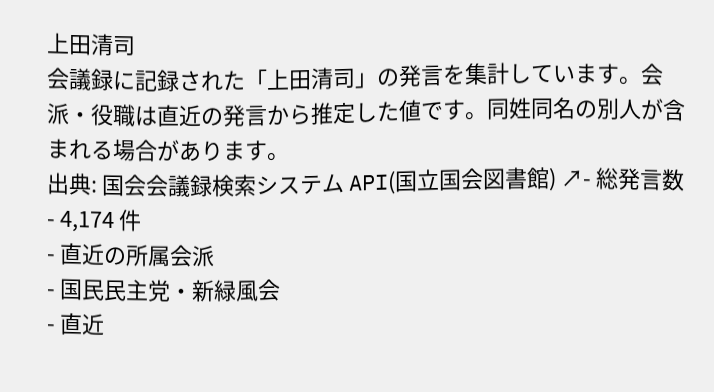上田清司
会議録に記録された「上田清司」の発言を集計しています。会派・役職は直近の発言から推定した値です。同姓同名の別人が含まれる場合があります。
出典: 国会会議録検索システム API(国立国会図書館) ↗- 総発言数
- 4,174 件
- 直近の所属会派
- 国民民主党・新緑風会
- 直近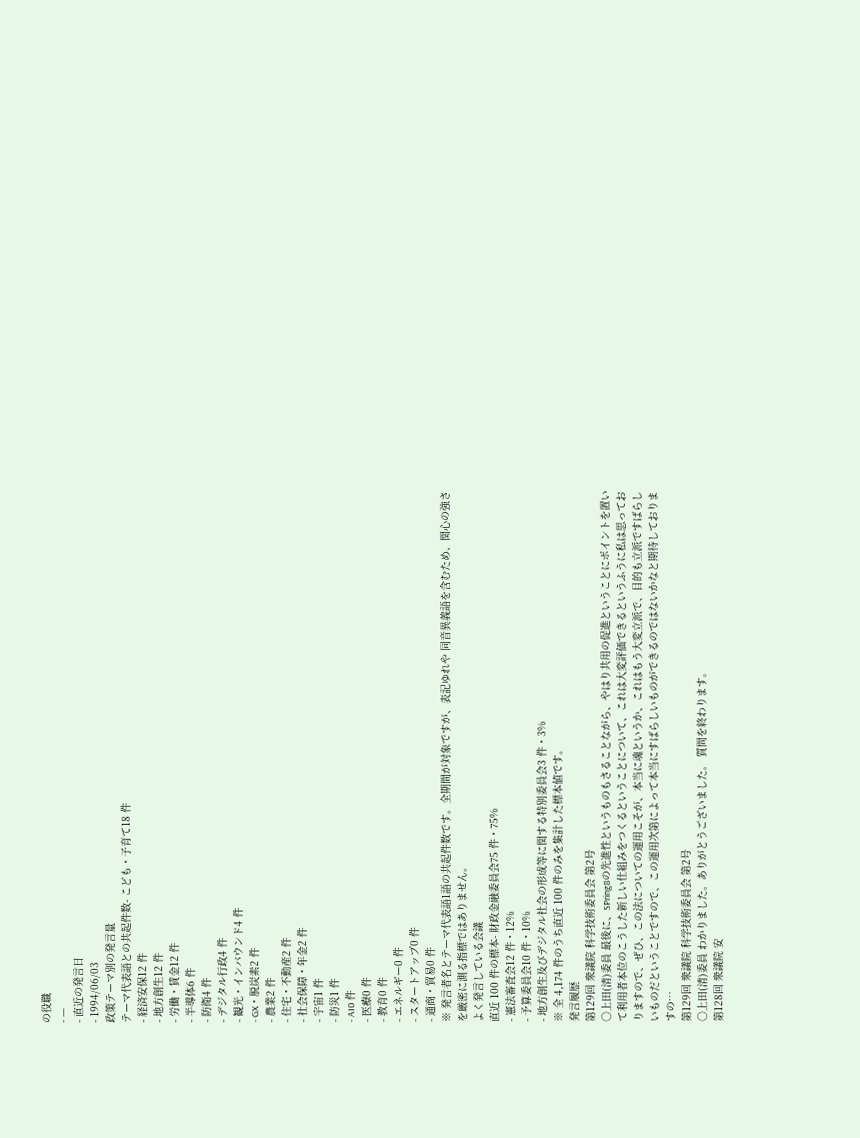の役職
- —
- 直近の発言日
- 1994/06/03
政策テーマ別の発言量
テーマ代表語との共起件数- こども・子育て18 件
- 経済安保12 件
- 地方創生12 件
- 労働・賃金12 件
- 半導体6 件
- 防衛4 件
- デジタル行政4 件
- 観光・インバウンド4 件
- GX・脱炭素2 件
- 農業2 件
- 住宅・不動産2 件
- 社会保障・年金2 件
- 宇宙1 件
- 防災1 件
- AI0 件
- 医療0 件
- 教育0 件
- エネルギー0 件
- スタートアップ0 件
- 通商・貿易0 件
※ 発言者名とテーマ代表語1語の共起件数です。全期間が対象ですが、表記ゆれや 同音異義語を含むため、関心の強さを厳密に測る指標ではありません。
よく発言している会議
直近 100 件の標本- 財政金融委員会75 件・75%
- 憲法審査会12 件・12%
- 予算委員会10 件・10%
- 地方創生及びデジタル社会の形成等に関する特別委員会3 件・3%
※ 全 4,174 件のうち直近 100 件のみを集計した標本値です。
発言履歴
第129回 衆議院 科学技術委員会 第2号
○上田(清)委員 最後に、SPring8の先進性というものもさることながら、やはり共用の促進ということにポイントを置いて利用者本位のこうした新しい仕組みをつくるということについて、これは大変評価できるというふうに私は思っておりますので、ぜひ、この法についての運用こそが、本当に魂というか、これはもう大変立派で、目的も立派ですばらしいものだということですので、この運用次第によって本当にすばらしいものができるのではないかなと期待しておりますの…
第129回 衆議院 科学技術委員会 第2号
○上田(清)委員 わかりました。ありがとうございました。 質問を終わります。
第128回 衆議院 安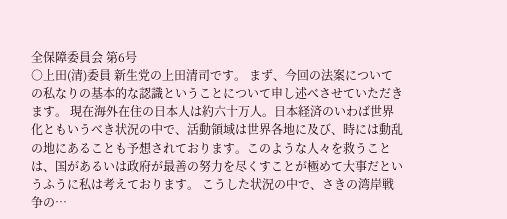全保障委員会 第6号
○上田(清)委員 新生党の上田清司です。 まず、今回の法案についての私なりの基本的な認識ということについて申し述べさせていただきます。 現在海外在住の日本人は約六十万人。日本経済のいわば世界化ともいうべき状況の中で、活動領域は世界各地に及び、時には動乱の地にあることも予想されております。このような人々を救うことは、国があるいは政府が最善の努力を尽くすことが極めて大事だというふうに私は考えております。 こうした状況の中で、さきの湾岸戦争の…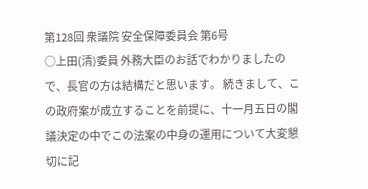第128回 衆議院 安全保障委員会 第6号
○上田(清)委員 外務大臣のお話でわかりましたので、長官の方は結構だと思います。 続きまして、この政府案が成立することを前提に、十一月五日の閣議決定の中でこの法案の中身の運用について大変懇切に記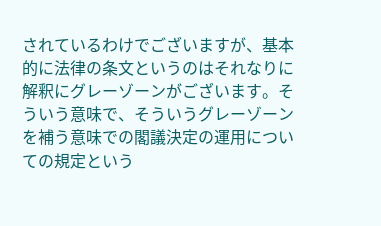されているわけでございますが、基本的に法律の条文というのはそれなりに解釈にグレーゾーンがございます。そういう意味で、そういうグレーゾーンを補う意味での閣議決定の運用についての規定という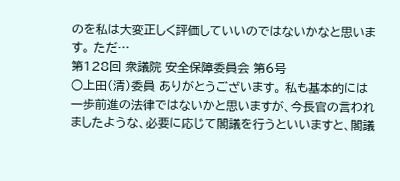のを私は大変正しく評価していいのではないかなと思います。 ただ…
第128回 衆議院 安全保障委員会 第6号
○上田(清)委員 ありがとうございます。 私も基本的には一歩前進の法律ではないかと思いますが、今長官の言われましたような、必要に応じて閣議を行うといいますと、閣議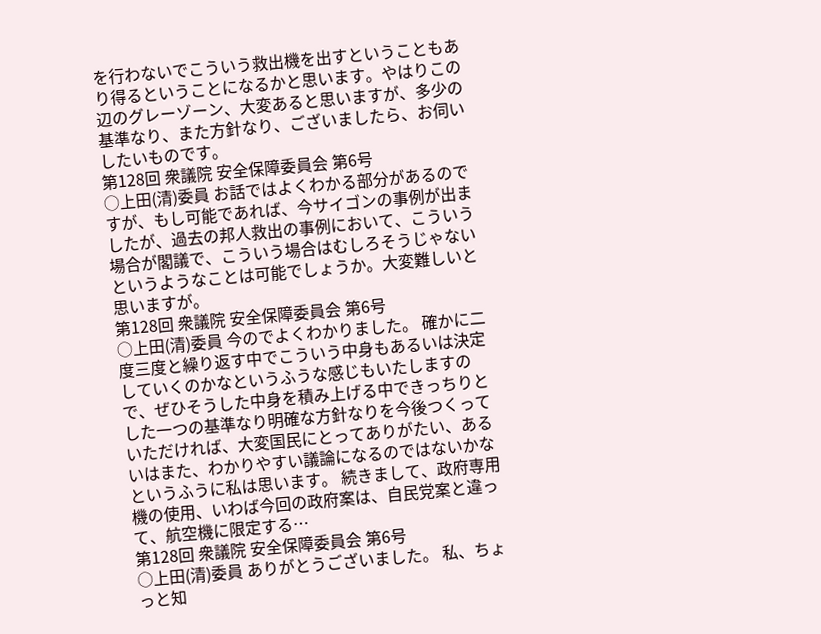を行わないでこういう救出機を出すということもあり得るということになるかと思います。やはりこの辺のグレーゾーン、大変あると思いますが、多少の基準なり、また方針なり、ございましたら、お伺いしたいものです。
第128回 衆議院 安全保障委員会 第6号
○上田(清)委員 お話ではよくわかる部分があるのですが、もし可能であれば、今サイゴンの事例が出ましたが、過去の邦人救出の事例において、こういう場合が閣議で、こういう場合はむしろそうじゃないというようなことは可能でしょうか。大変難しいと思いますが。
第128回 衆議院 安全保障委員会 第6号
○上田(清)委員 今のでよくわかりました。 確かに二度三度と繰り返す中でこういう中身もあるいは決定していくのかなというふうな感じもいたしますので、ぜひそうした中身を積み上げる中できっちりとした一つの基準なり明確な方針なりを今後つくっていただければ、大変国民にとってありがたい、あるいはまた、わかりやすい議論になるのではないかなというふうに私は思います。 続きまして、政府専用機の使用、いわば今回の政府案は、自民党案と違って、航空機に限定する…
第128回 衆議院 安全保障委員会 第6号
○上田(清)委員 ありがとうございました。 私、ちょっと知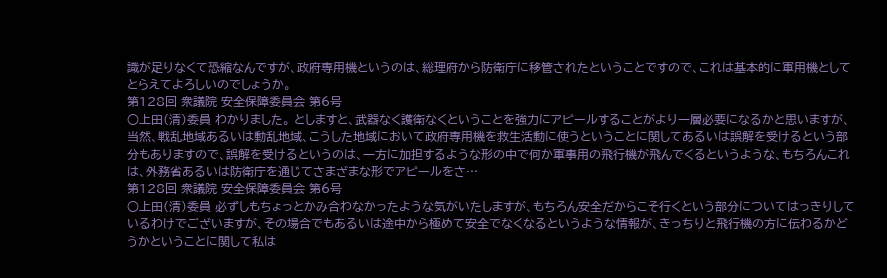識が足りなくて恐縮なんですが、政府専用機というのは、総理府から防衛庁に移管されたということですので、これは基本的に軍用機としてとらえてよろしいのでしょうか。
第128回 衆議院 安全保障委員会 第6号
○上田(清)委員 わかりました。 としますと、武器なく護衛なくということを強力にアピールすることがより一層必要になるかと思いますが、当然、戦乱地域あるいは動乱地域、こうした地域において政府専用機を救生活動に使うということに関してあるいは誤解を受けるという部分もありますので、誤解を受けるというのは、一方に加担するような形の中で何か軍事用の飛行機が飛んでくるというような、もちろんこれは、外務省あるいは防衛庁を通じてさまざまな形でアピールをさ…
第128回 衆議院 安全保障委員会 第6号
○上田(清)委員 必ずしもちょっとかみ合わなかったような気がいたしますが、もちろん安全だからこそ行くという部分についてはっきりしているわけでございますが、その場合でもあるいは途中から極めて安全でなくなるというような情報が、きっちりと飛行機の方に伝わるかどうかということに関して私は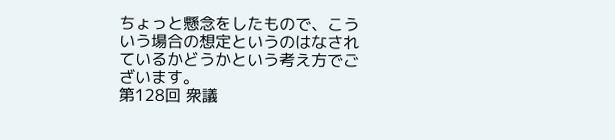ちょっと懸念をしたもので、こういう場合の想定というのはなされているかどうかという考え方でございます。
第128回 衆議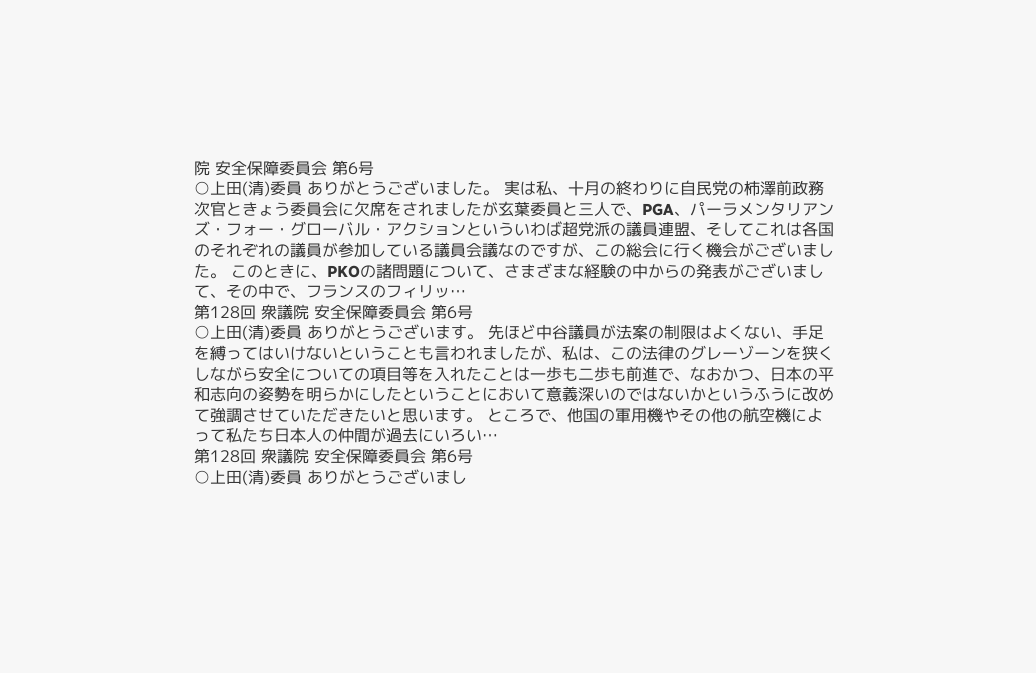院 安全保障委員会 第6号
○上田(清)委員 ありがとうございました。 実は私、十月の終わりに自民党の柿澤前政務次官ときょう委員会に欠席をされましたが玄葉委員と三人で、PGA、パーラメンタリアンズ・フォー・グローバル・アクションといういわば超党派の議員連盟、そしてこれは各国のそれぞれの議員が参加している議員会議なのですが、この総会に行く機会がございました。 このときに、PKOの諸問題について、さまざまな経験の中からの発表がございまして、その中で、フランスのフィリッ…
第128回 衆議院 安全保障委員会 第6号
○上田(清)委員 ありがとうございます。 先ほど中谷議員が法案の制限はよくない、手足を縛ってはいけないということも言われましたが、私は、この法律のグレーゾーンを狭くしながら安全についての項目等を入れたことは一歩も二歩も前進で、なおかつ、日本の平和志向の姿勢を明らかにしたということにおいて意義深いのではないかというふうに改めて強調させていただきたいと思います。 ところで、他国の軍用機やその他の航空機によって私たち日本人の仲間が過去にいろい…
第128回 衆議院 安全保障委員会 第6号
○上田(清)委員 ありがとうございまし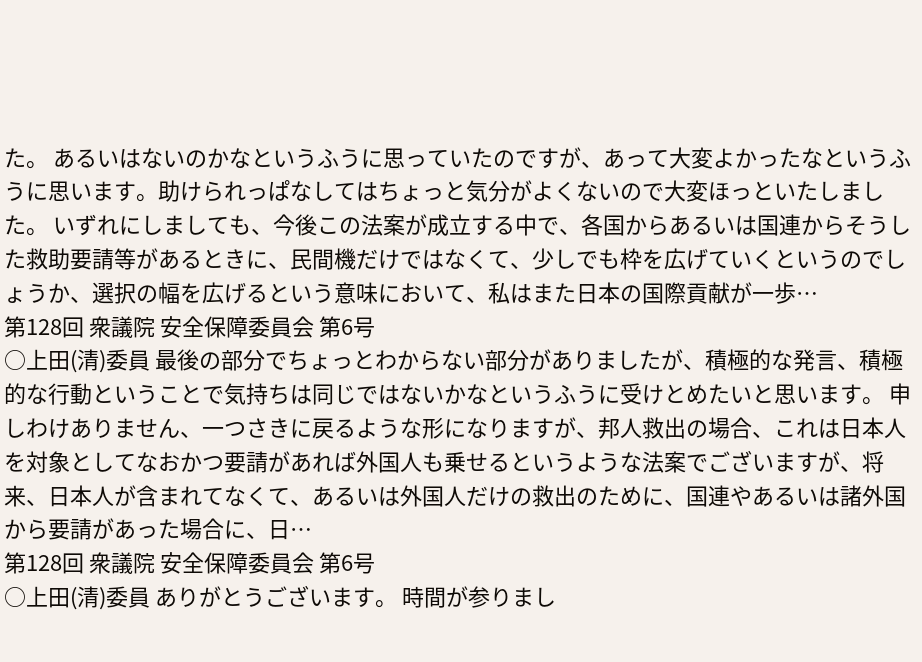た。 あるいはないのかなというふうに思っていたのですが、あって大変よかったなというふうに思います。助けられっぱなしてはちょっと気分がよくないので大変ほっといたしました。 いずれにしましても、今後この法案が成立する中で、各国からあるいは国連からそうした救助要請等があるときに、民間機だけではなくて、少しでも枠を広げていくというのでしょうか、選択の幅を広げるという意味において、私はまた日本の国際貢献が一歩…
第128回 衆議院 安全保障委員会 第6号
○上田(清)委員 最後の部分でちょっとわからない部分がありましたが、積極的な発言、積極的な行動ということで気持ちは同じではないかなというふうに受けとめたいと思います。 申しわけありません、一つさきに戻るような形になりますが、邦人救出の場合、これは日本人を対象としてなおかつ要請があれば外国人も乗せるというような法案でございますが、将来、日本人が含まれてなくて、あるいは外国人だけの救出のために、国連やあるいは諸外国から要請があった場合に、日…
第128回 衆議院 安全保障委員会 第6号
○上田(清)委員 ありがとうございます。 時間が参りまし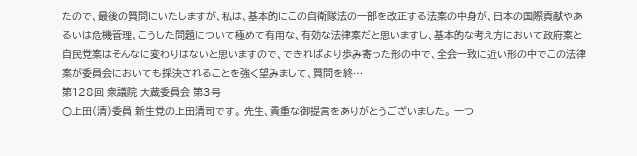たので、最後の質問にいたしますが、私は、基本的にこの自衛隊法の一部を改正する法案の中身が、日本の国際貢献やあるいは危機管理、こうした問題について極めて有用な、有効な法律案だと思いますし、基本的な考え方において政府案と自民党案はそんなに変わりはないと思いますので、できればより歩み寄った形の中で、全会一致に近い形の中でこの法律案が委員会においても採決されることを強く望みまして、質問を終…
第128回 衆議院 大蔵委員会 第3号
○上田(清)委員 新生党の上田清司です。 先生、貴重な御提言をありがとうございました。 一つ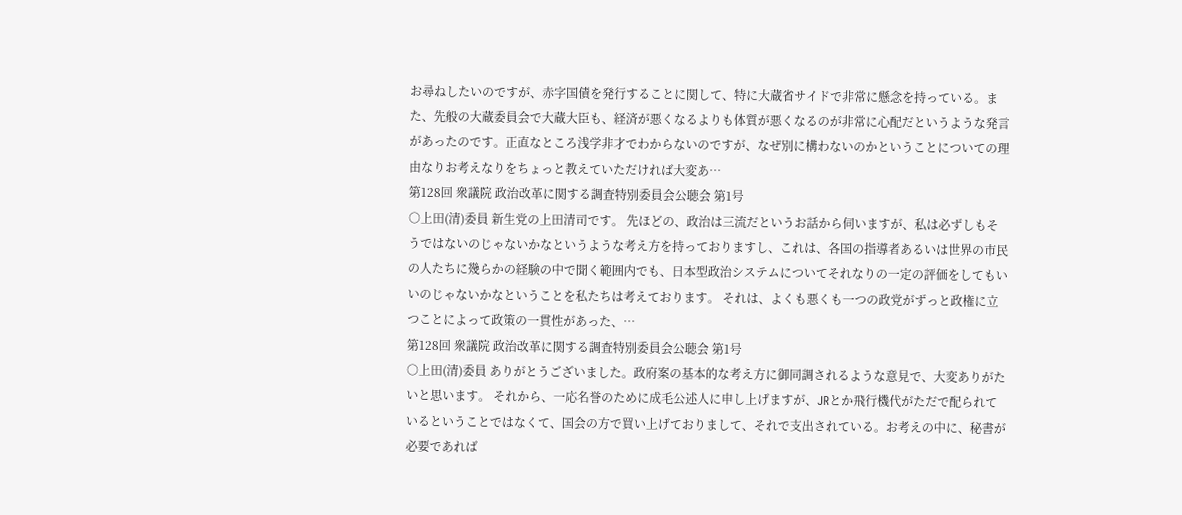お尋ねしたいのですが、赤字国債を発行することに関して、特に大蔵省サイドで非常に懸念を持っている。また、先般の大蔵委員会で大蔵大臣も、経済が悪くなるよりも体質が悪くなるのが非常に心配だというような発言があったのです。正直なところ浅学非才でわからないのですが、なぜ別に構わないのかということについての理由なりお考えなりをちょっと教えていただければ大変あ…
第128回 衆議院 政治改革に関する調査特別委員会公聴会 第1号
○上田(清)委員 新生党の上田清司です。 先ほどの、政治は三流だというお話から伺いますが、私は必ずしもそうではないのじゃないかなというような考え方を持っておりますし、これは、各国の指導者あるいは世界の市民の人たちに幾らかの経験の中で聞く範囲内でも、日本型政治システムについてそれなりの一定の評価をしてもいいのじゃないかなということを私たちは考えております。 それは、よくも悪くも一つの政党がずっと政権に立つことによって政策の一貫性があった、…
第128回 衆議院 政治改革に関する調査特別委員会公聴会 第1号
○上田(清)委員 ありがとうございました。政府案の基本的な考え方に御同調されるような意見で、大変ありがたいと思います。 それから、一応名誉のために成毛公述人に申し上げますが、JRとか飛行機代がただで配られているということではなくて、国会の方で買い上げておりまして、それで支出されている。お考えの中に、秘書が必要であれば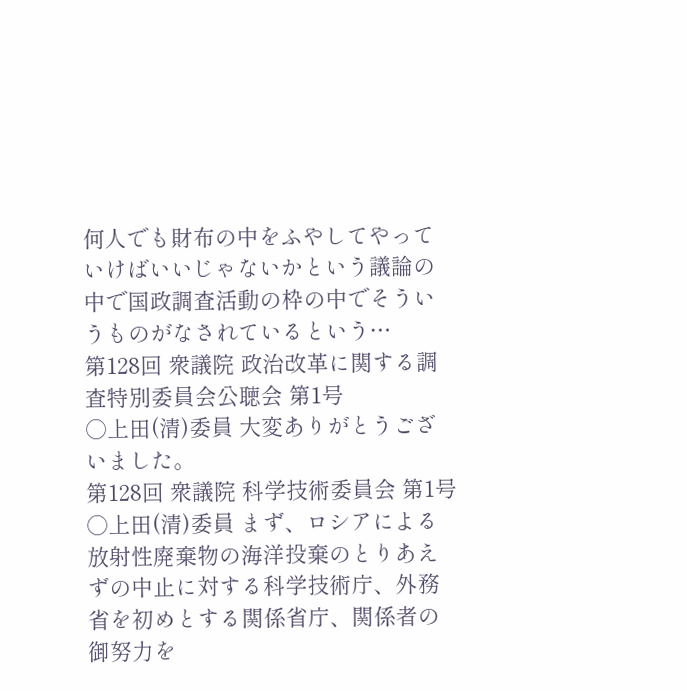何人でも財布の中をふやしてやっていけばいいじゃないかという議論の中で国政調査活動の枠の中でそういうものがなされているという…
第128回 衆議院 政治改革に関する調査特別委員会公聴会 第1号
○上田(清)委員 大変ありがとうございました。
第128回 衆議院 科学技術委員会 第1号
○上田(清)委員 まず、ロシアによる放射性廃棄物の海洋投棄のとりあえずの中止に対する科学技術庁、外務省を初めとする関係省庁、関係者の御努力を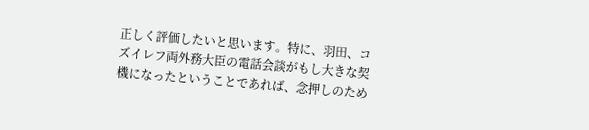正しく評価したいと思います。特に、羽田、コズイレフ両外務大臣の電話会談がもし大きな契機になったということであれば、念押しのため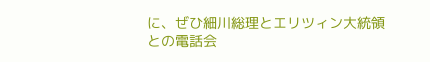に、ぜひ細川総理とエリツィン大統領との電話会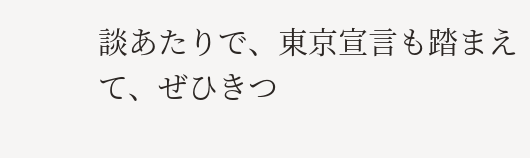談あたりで、東京宣言も踏まえて、ぜひきつ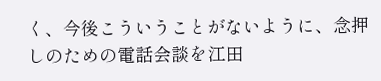く、今後こういうことがないように、念押しのための電話会談を江田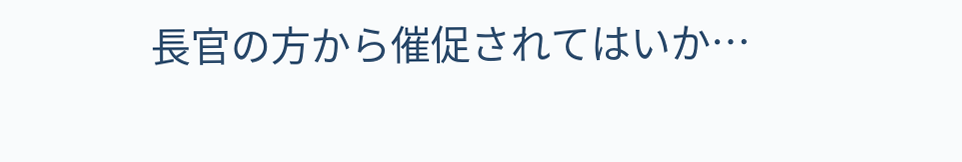長官の方から催促されてはいか…